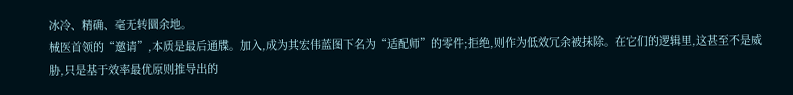冰冷、精确、毫无转圜余地。
械医首领的“邀请”,本质是最后通牒。加入,成为其宏伟蓝图下名为“适配师”的零件;拒绝,则作为低效冗余被抹除。在它们的逻辑里,这甚至不是威胁,只是基于效率最优原则推导出的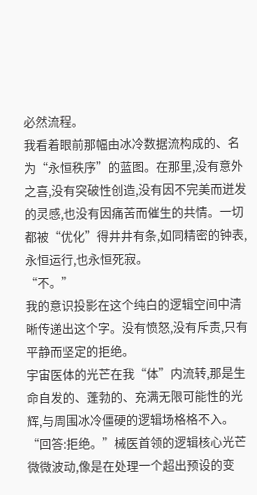必然流程。
我看着眼前那幅由冰冷数据流构成的、名为“永恒秩序”的蓝图。在那里,没有意外之喜,没有突破性创造,没有因不完美而迸发的灵感,也没有因痛苦而催生的共情。一切都被“优化”得井井有条,如同精密的钟表,永恒运行,也永恒死寂。
“不。”
我的意识投影在这个纯白的逻辑空间中清晰传递出这个字。没有愤怒,没有斥责,只有平静而坚定的拒绝。
宇宙医体的光芒在我“体”内流转,那是生命自发的、蓬勃的、充满无限可能性的光辉,与周围冰冷僵硬的逻辑场格格不入。
“回答:拒绝。”械医首领的逻辑核心光芒微微波动,像是在处理一个超出预设的变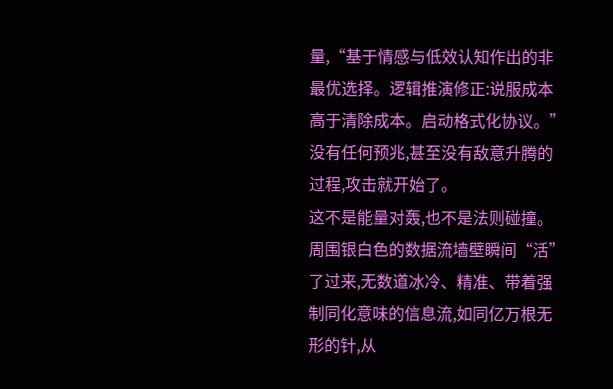量,“基于情感与低效认知作出的非最优选择。逻辑推演修正:说服成本高于清除成本。启动格式化协议。”
没有任何预兆,甚至没有敌意升腾的过程,攻击就开始了。
这不是能量对轰,也不是法则碰撞。周围银白色的数据流墙壁瞬间“活”了过来,无数道冰冷、精准、带着强制同化意味的信息流,如同亿万根无形的针,从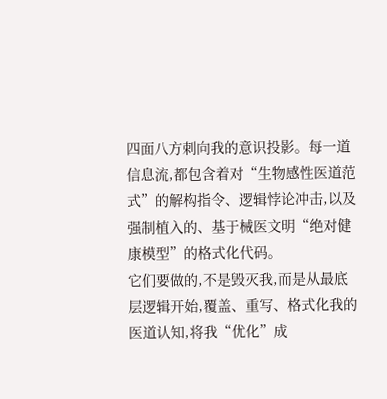四面八方刺向我的意识投影。每一道信息流,都包含着对“生物感性医道范式”的解构指令、逻辑悖论冲击,以及强制植入的、基于械医文明“绝对健康模型”的格式化代码。
它们要做的,不是毁灭我,而是从最底层逻辑开始,覆盖、重写、格式化我的医道认知,将我“优化”成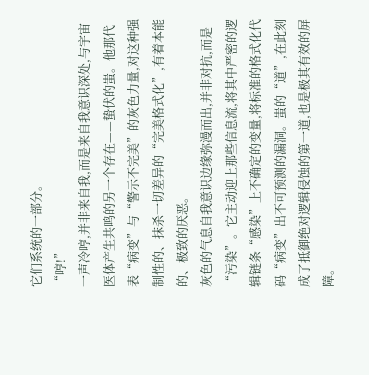它们系统的一部分。
“哼!”
一声冷哼,并非来自我,而是来自我意识深处,与宇宙医体产生共鸣的另一个存在——蛰伏的蚩。他那代表“病变”与“警示不完美”的灰色力量,对这种强制性的、抹杀一切差异的“完美格式化”,有着本能的、极致的厌恶。
灰色的气息自我意识边缘弥漫而出,并非对抗,而是“污染”。它主动迎上那些信息流,将其中严密的逻辑链条“感染”上不确定的变量,将标准的格式化代码“病变”出不可预测的漏洞。蚩的“道”,在此刻成了抵御绝对逻辑侵蚀的第一道,也是极其有效的屏障。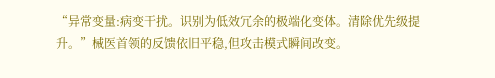“异常变量:病变干扰。识别为低效冗余的极端化变体。清除优先级提升。”械医首领的反馈依旧平稳,但攻击模式瞬间改变。